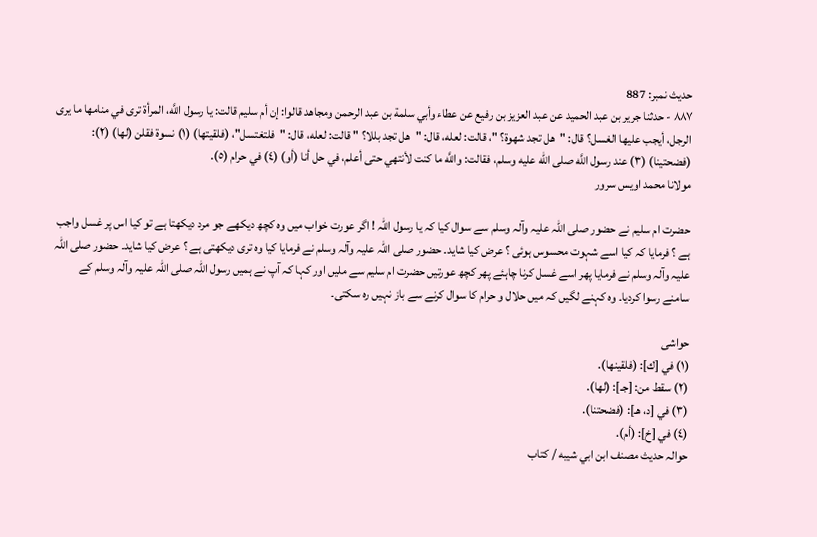حدیث نمبر: 887
٨٨٧ - حدثنا جرير بن عبد الحميد عن عبد العزيز بن رفيع عن عطاء وأبي سلمة بن عبد الرحمن ومجاهد قالوا: إن أم سليم قالت: يا رسول اللَّه، المرأة ترى في منامها ما يرى الرجل، أيجب عليها الغسل؟ قال: "هل تجد شهوة؟ "، قالت: لعله، قال: "هل تجد بللا؟ " قالت: لعله، قال: "فلتغتسل"، (فلقيتها) (١) نسوة فقلن (لها) (٢): (فضحتينا) (٣) عند رسول اللَّه صلى الله عليه وسلم، فقالت: واللَّه ما كنت لأنتهي حتى أعلم، في حل أنا (أو) (٤) في حرام (٥).
مولانا محمد اویس سرور

حضرت ام سلیم نے حضور صلی اللہ علیہ وآلہ وسلم سے سوال کیا کہ یا رسول اللہ ! اگر عورت خواب میں وہ کچھ دیکھے جو مرد دیکھتا ہے تو کیا اس پر غسل واجب ہے ؟ فرمایا کہ کیا اسے شہوت محسوس ہوئی ؟ عرض کیا شاید۔ حضور صلی اللہ علیہ وآلہ وسلم نے فرمایا کیا وہ تری دیکھتی ہے ؟ عرض کیا شاید۔ حضور صلی اللہ علیہ وآلہ وسلم نے فرمایا پھر اسے غسل کرنا چاہئے پھر کچھ عورتیں حضرت ام سلیم سے ملیں اور کہا کہ آپ نے ہمیں رسول اللہ صلی اللہ علیہ وآلہ وسلم کے سامنے رسوا کردیا۔ وہ کہنے لگیں کہ میں حلال و حرام کا سوال کرنے سے باز نہیں رہ سکتی۔

حواشی
(١) في [ك]: (فلقينها).
(٢) سقط من: [جـ]: (لها).
(٣) في [د، هـ]: (فضحتنا).
(٤) في [خ]: (أم).
حوالہ حدیث مصنف ابن ابي شيبه / كتاب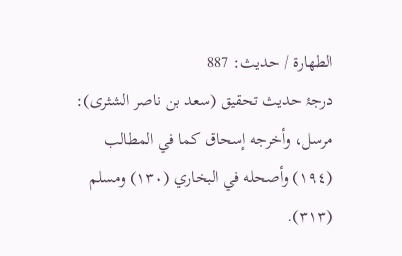الطهارة / حدیث: 887
درجۂ حدیث تحقیق (سعد بن ناصر الشثری): مرسل، وأخرجه إسحاق كما في المطالب (١٩٤) وأصحله في البخاري (١٣٠) ومسلم (٣١٣).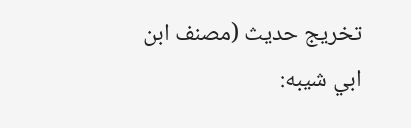تخریج حدیث (مصنف ابن ابي شيبه: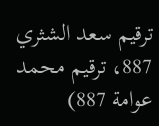ترقيم سعد الشثري 887، ترقيم محمد عوامة 887)